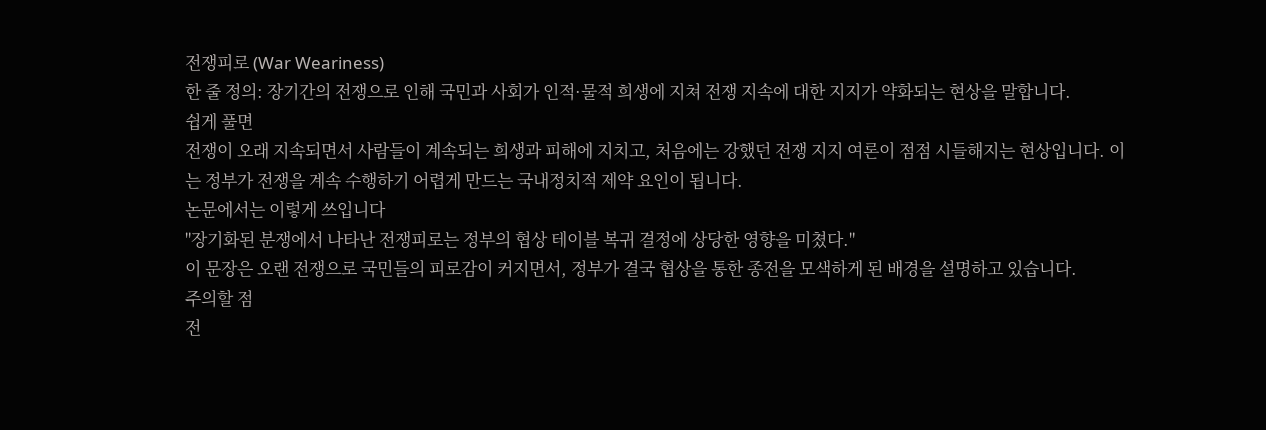전쟁피로 (War Weariness)
한 줄 정의: 장기간의 전쟁으로 인해 국민과 사회가 인적·물적 희생에 지쳐 전쟁 지속에 대한 지지가 약화되는 현상을 말합니다.
쉽게 풀면
전쟁이 오래 지속되면서 사람들이 계속되는 희생과 피해에 지치고, 처음에는 강했던 전쟁 지지 여론이 점점 시들해지는 현상입니다. 이는 정부가 전쟁을 계속 수행하기 어렵게 만드는 국내정치적 제약 요인이 됩니다.
논문에서는 이렇게 쓰입니다
"장기화된 분쟁에서 나타난 전쟁피로는 정부의 협상 테이블 복귀 결정에 상당한 영향을 미쳤다."
이 문장은 오랜 전쟁으로 국민들의 피로감이 커지면서, 정부가 결국 협상을 통한 종전을 모색하게 된 배경을 설명하고 있습니다.
주의할 점
전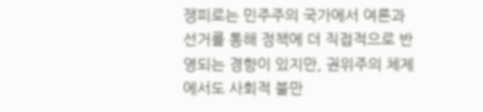쟁피로는 민주주의 국가에서 여론과 선거를 통해 정책에 더 직접적으로 반영되는 경향이 있지만, 권위주의 체제에서도 사회적 불만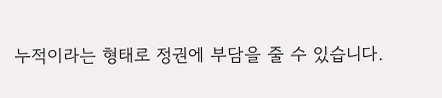누적이라는 형태로 정권에 부담을 줄 수 있습니다.